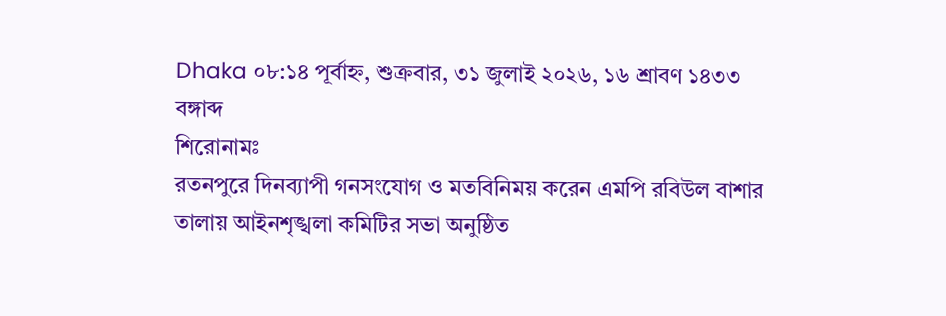Dhaka ০৮:১৪ পূর্বাহ্ন, শুক্রবার, ৩১ জুলাই ২০২৬, ১৬ শ্রাবণ ১৪৩৩ বঙ্গাব্দ
শিরোনামঃ
রতনপুরে দিনব্যাপী গনসংযোগ ও মতবিনিময় করেন এমপি রবিউল বাশার তালায় আইনশৃঙ্খলা কমিটির সভা অনুষ্ঠিত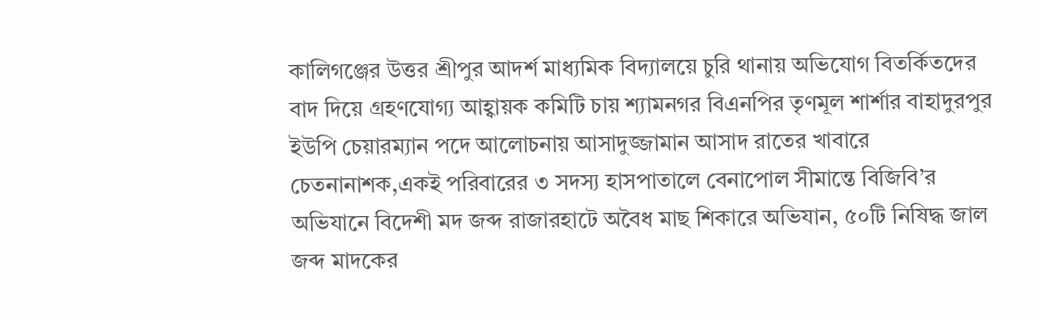কালিগঞ্জের উত্তর শ্রীপুর আদর্শ মাধ্যমিক বিদ্যালয়ে চুরি থানায় অভিযোগ বিতর্কিতদের বাদ দিয়ে গ্রহণযোগ্য আহ্বায়ক কমিটি চায় শ্যামনগর বিএনপির তৃণমূল শার্শার বাহাদুরপুর ইউপি চেয়ারম্যান পদে আলোচনায় আসাদুজ্জামান আসাদ রাতের খাবারে চেতনানাশক,একই পরিবারের ৩ সদস্য হাসপাতালে বেনাপোল সীমান্তে বিজিবি’র অভিযানে বিদেশী মদ জব্দ রাজারহাটে অবৈধ মাছ শিকারে অভিযান, ৫০টি নিষিদ্ধ জাল জব্দ মাদকের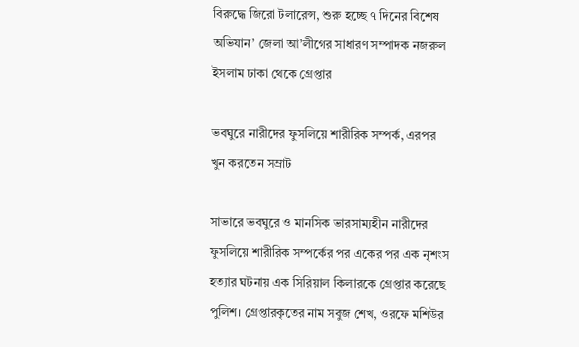বিরুদ্ধে জিরো টলারেন্স, শুরু হচ্ছে ৭ দিনের বিশেষ অভিযান’ জেলা আ’লীগের সাধারণ সম্পাদক নজরুল ইসলাম ঢাকা থেকে গ্রেপ্তার

ভবঘুরে নারীদের ফুসলিয়ে শারীরিক সম্পর্ক, এরপর খুন করতেন সম্রাট

সাভারে ভবঘুরে ও মানসিক ভারসাম্যহীন নারীদের ফুসলিয়ে শারীরিক সম্পর্কের পর একের পর এক নৃশংস হত্যার ঘটনায় এক সিরিয়াল কিলারকে গ্রেপ্তার করেছে পুলিশ। গ্রেপ্তারকৃতের নাম সবুজ শেখ, ওরফে মশিউর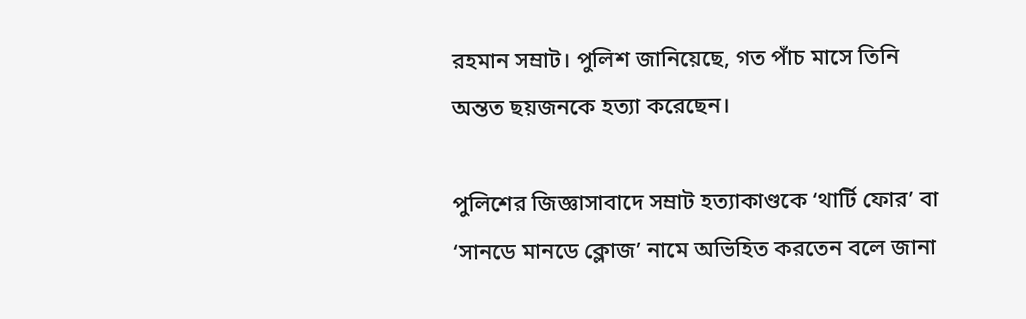রহমান সম্রাট। পুলিশ জানিয়েছে, গত পাঁচ মাসে তিনি অন্তত ছয়জনকে হত্যা করেছেন।

পুলিশের জিজ্ঞাসাবাদে সম্রাট হত্যাকাণ্ডকে ‘থার্টি ফোর’ বা ‘সানডে মানডে ক্লোজ’ নামে অভিহিত করতেন বলে জানা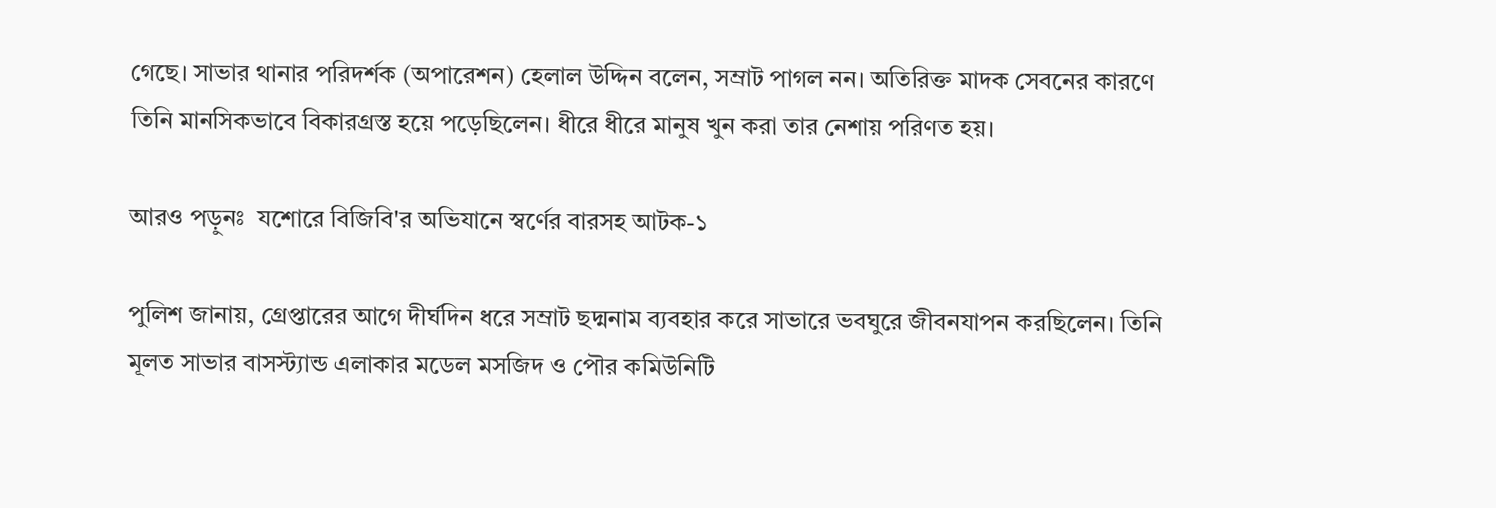গেছে। সাভার থানার পরিদর্শক (অপারেশন) হেলাল উদ্দিন বলেন, সম্রাট পাগল নন। অতিরিক্ত মাদক সেবনের কারণে তিনি মানসিকভাবে বিকারগ্রস্ত হয়ে পড়েছিলেন। ধীরে ধীরে মানুষ খুন করা তার নেশায় পরিণত হয়।

আরও পড়ুনঃ  যশোরে বিজিবি'র অভিযানে স্বর্ণের বারসহ আটক-১

পুলিশ জানায়, গ্রেপ্তারের আগে দীর্ঘদিন ধরে সম্রাট ছদ্মনাম ব্যবহার করে সাভারে ভবঘুরে জীবনযাপন করছিলেন। তিনি মূলত সাভার বাসস্ট্যান্ড এলাকার মডেল মসজিদ ও পৌর কমিউনিটি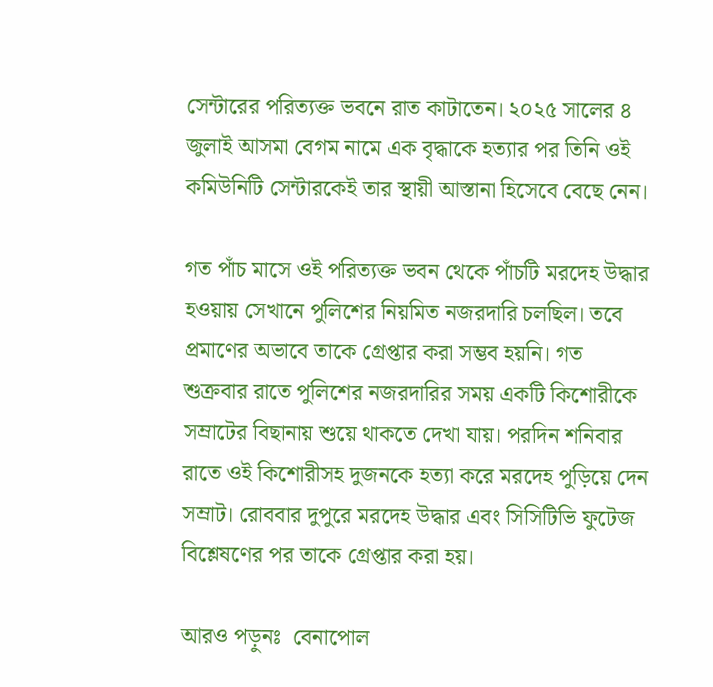সেন্টারের পরিত্যক্ত ভবনে রাত কাটাতেন। ২০২৫ সালের ৪ জুলাই আসমা বেগম নামে এক বৃদ্ধাকে হত্যার পর তিনি ওই কমিউনিটি সেন্টারকেই তার স্থায়ী আস্তানা হিসেবে বেছে নেন।

গত পাঁচ মাসে ওই পরিত্যক্ত ভবন থেকে পাঁচটি মরদেহ উদ্ধার হওয়ায় সেখানে পুলিশের নিয়মিত নজরদারি চলছিল। তবে প্রমাণের অভাবে তাকে গ্রেপ্তার করা সম্ভব হয়নি। গত শুক্রবার রাতে পুলিশের নজরদারির সময় একটি কিশোরীকে সম্রাটের বিছানায় শুয়ে থাকতে দেখা যায়। পরদিন শনিবার রাতে ওই কিশোরীসহ দুজনকে হত্যা করে মরদেহ পুড়িয়ে দেন সম্রাট। রোববার দুপুরে মরদেহ উদ্ধার এবং সিসিটিভি ফুটেজ বিশ্লেষণের পর তাকে গ্রেপ্তার করা হয়।

আরও পড়ুনঃ  বেনাপোল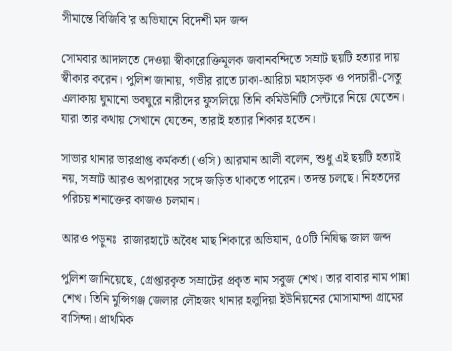সীমান্তে বিজিবি'র অভিযানে বিদেশী মদ জব্দ

সোমবার আদালতে দেওয়া স্বীকারোক্তিমূলক জবানবন্দিতে সম্রাট ছয়টি হত্যার দায় স্বীকার করেন। পুলিশ জানায়, গভীর রাতে ঢাকা-আরিচা মহাসড়ক ও পদচারী-সেতু এলাকায় ঘুমানো ভবঘুরে নারীদের ফুসলিয়ে তিনি কমিউনিটি সেন্টারে নিয়ে যেতেন। যারা তার কথায় সেখানে যেতেন, তারাই হত্যার শিকার হতেন।

সাভার থানার ভারপ্রাপ্ত কর্মকর্তা (ওসি) আরমান আলী বলেন, শুধু এই ছয়টি হত্যাই নয়, সম্রাট আরও অপরাধের সঙ্গে জড়িত থাকতে পারেন। তদন্ত চলছে। নিহতদের পরিচয় শনাক্তের কাজও চলমান।

আরও পড়ুনঃ  রাজারহাটে অবৈধ মাছ শিকারে অভিযান, ৫০টি নিষিদ্ধ জাল জব্দ

পুলিশ জানিয়েছে, গ্রেপ্তারকৃত সম্রাটের প্রকৃত নাম সবুজ শেখ। তার বাবার নাম পান্না শেখ। তিনি মুন্সিগঞ্জ জেলার লৌহজং থানার হলুদিয়া ইউনিয়নের মোসামান্দা গ্রামের বাসিন্দা। প্রাথমিক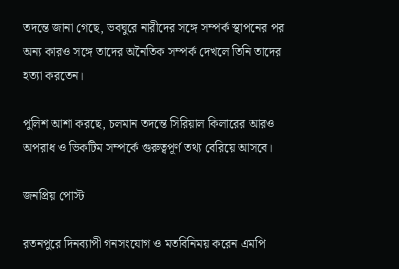তদন্তে জানা গেছে, ভবঘুরে নারীদের সঙ্গে সম্পর্ক স্থাপনের পর অন্য কারও সঙ্গে তাদের অনৈতিক সম্পর্ক দেখলে তিনি তাদের হত্যা করতেন।

পুলিশ আশা করছে, চলমান তদন্তে সিরিয়াল কিলারের আরও অপরাধ ও ভিকটিম সম্পর্কে গুরুত্বপূর্ণ তথ্য বেরিয়ে আসবে।

জনপ্রিয় পোস্ট

রতনপুরে দিনব্যাপী গনসংযোগ ও মতবিনিময় করেন এমপি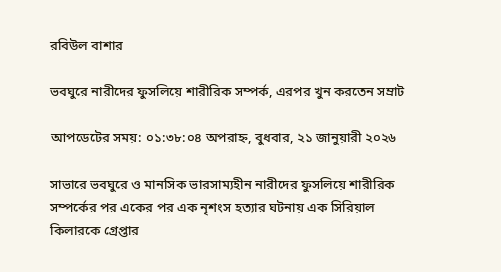রবিউল বাশার

ভবঘুরে নারীদের ফুসলিয়ে শারীরিক সম্পর্ক, এরপর খুন করতেন সম্রাট

আপডেটের সময়: ০১:৩৮:০৪ অপরাহ্ন, বুধবার, ২১ জানুয়ারী ২০২৬

সাভারে ভবঘুরে ও মানসিক ভারসাম্যহীন নারীদের ফুসলিয়ে শারীরিক সম্পর্কের পর একের পর এক নৃশংস হত্যার ঘটনায় এক সিরিয়াল কিলারকে গ্রেপ্তার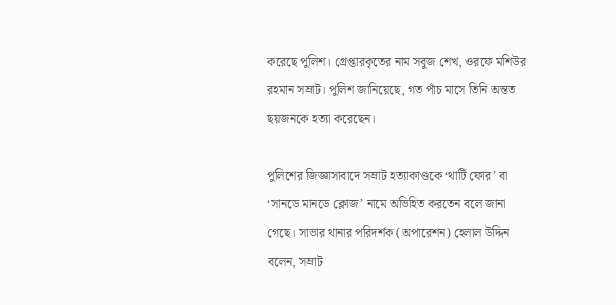করেছে পুলিশ। গ্রেপ্তারকৃতের নাম সবুজ শেখ, ওরফে মশিউর রহমান সম্রাট। পুলিশ জানিয়েছে, গত পাঁচ মাসে তিনি অন্তত ছয়জনকে হত্যা করেছেন।

পুলিশের জিজ্ঞাসাবাদে সম্রাট হত্যাকাণ্ডকে ‘থার্টি ফোর’ বা ‘সানডে মানডে ক্লোজ’ নামে অভিহিত করতেন বলে জানা গেছে। সাভার থানার পরিদর্শক (অপারেশন) হেলাল উদ্দিন বলেন, সম্রাট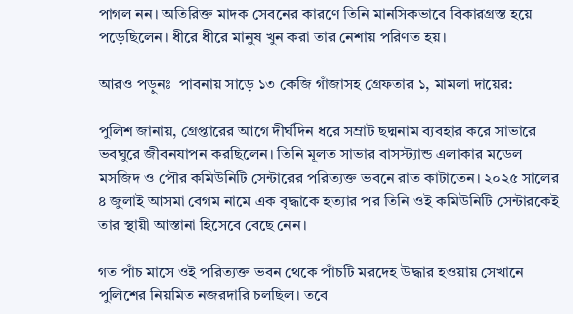পাগল নন। অতিরিক্ত মাদক সেবনের কারণে তিনি মানসিকভাবে বিকারগ্রস্ত হয়ে পড়েছিলেন। ধীরে ধীরে মানুষ খুন করা তার নেশায় পরিণত হয়।

আরও পড়ুনঃ  পাবনায় সাড়ে ১৩ কেজি গাঁজাসহ গ্রেফতার ১, মামলা দায়ের:

পুলিশ জানায়, গ্রেপ্তারের আগে দীর্ঘদিন ধরে সম্রাট ছদ্মনাম ব্যবহার করে সাভারে ভবঘুরে জীবনযাপন করছিলেন। তিনি মূলত সাভার বাসস্ট্যান্ড এলাকার মডেল মসজিদ ও পৌর কমিউনিটি সেন্টারের পরিত্যক্ত ভবনে রাত কাটাতেন। ২০২৫ সালের ৪ জুলাই আসমা বেগম নামে এক বৃদ্ধাকে হত্যার পর তিনি ওই কমিউনিটি সেন্টারকেই তার স্থায়ী আস্তানা হিসেবে বেছে নেন।

গত পাঁচ মাসে ওই পরিত্যক্ত ভবন থেকে পাঁচটি মরদেহ উদ্ধার হওয়ায় সেখানে পুলিশের নিয়মিত নজরদারি চলছিল। তবে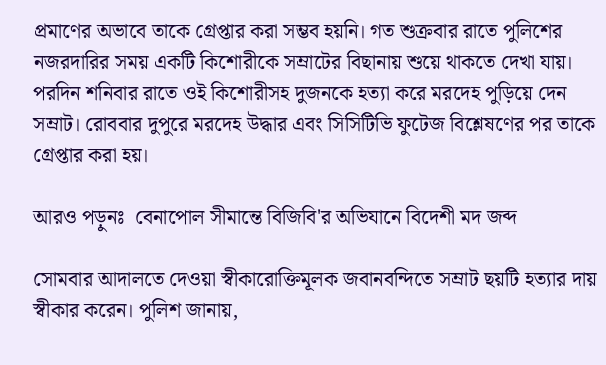প্রমাণের অভাবে তাকে গ্রেপ্তার করা সম্ভব হয়নি। গত শুক্রবার রাতে পুলিশের নজরদারির সময় একটি কিশোরীকে সম্রাটের বিছানায় শুয়ে থাকতে দেখা যায়। পরদিন শনিবার রাতে ওই কিশোরীসহ দুজনকে হত্যা করে মরদেহ পুড়িয়ে দেন সম্রাট। রোববার দুপুরে মরদেহ উদ্ধার এবং সিসিটিভি ফুটেজ বিশ্লেষণের পর তাকে গ্রেপ্তার করা হয়।

আরও পড়ুনঃ  বেনাপোল সীমান্তে বিজিবি'র অভিযানে বিদেশী মদ জব্দ

সোমবার আদালতে দেওয়া স্বীকারোক্তিমূলক জবানবন্দিতে সম্রাট ছয়টি হত্যার দায় স্বীকার করেন। পুলিশ জানায়,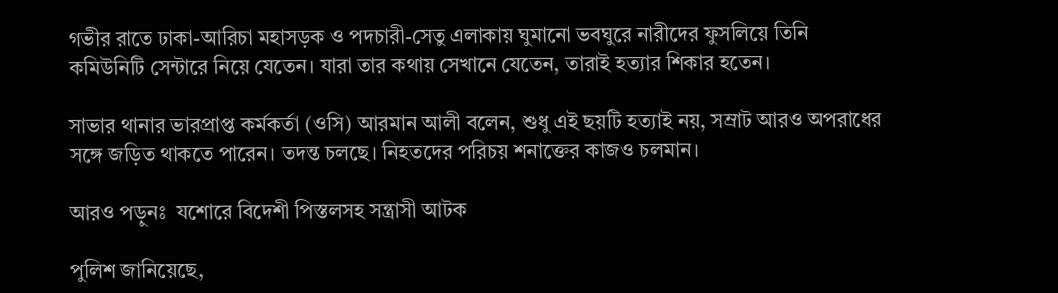গভীর রাতে ঢাকা-আরিচা মহাসড়ক ও পদচারী-সেতু এলাকায় ঘুমানো ভবঘুরে নারীদের ফুসলিয়ে তিনি কমিউনিটি সেন্টারে নিয়ে যেতেন। যারা তার কথায় সেখানে যেতেন, তারাই হত্যার শিকার হতেন।

সাভার থানার ভারপ্রাপ্ত কর্মকর্তা (ওসি) আরমান আলী বলেন, শুধু এই ছয়টি হত্যাই নয়, সম্রাট আরও অপরাধের সঙ্গে জড়িত থাকতে পারেন। তদন্ত চলছে। নিহতদের পরিচয় শনাক্তের কাজও চলমান।

আরও পড়ুনঃ  যশোরে বিদেশী পিস্তলসহ সন্ত্রাসী আটক

পুলিশ জানিয়েছে,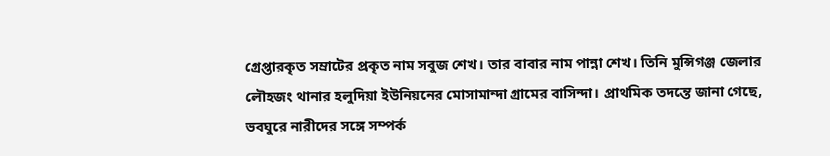গ্রেপ্তারকৃত সম্রাটের প্রকৃত নাম সবুজ শেখ। তার বাবার নাম পান্না শেখ। তিনি মুন্সিগঞ্জ জেলার লৌহজং থানার হলুদিয়া ইউনিয়নের মোসামান্দা গ্রামের বাসিন্দা। প্রাথমিক তদন্তে জানা গেছে, ভবঘুরে নারীদের সঙ্গে সম্পর্ক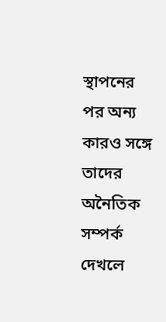স্থাপনের পর অন্য কারও সঙ্গে তাদের অনৈতিক সম্পর্ক দেখলে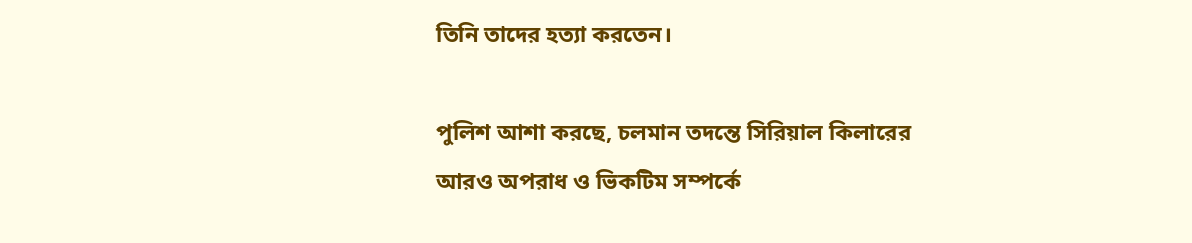তিনি তাদের হত্যা করতেন।

পুলিশ আশা করছে, চলমান তদন্তে সিরিয়াল কিলারের আরও অপরাধ ও ভিকটিম সম্পর্কে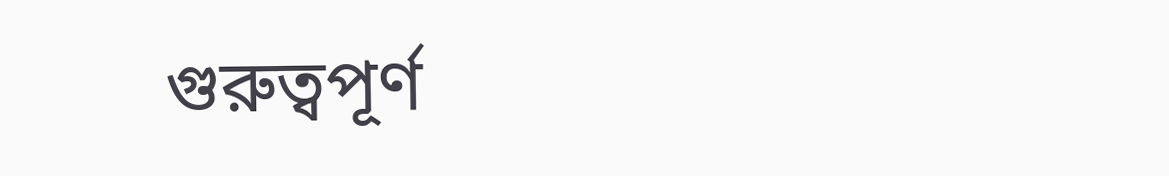গুরুত্বপূর্ণ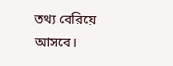তথ্য বেরিয়ে আসবে।